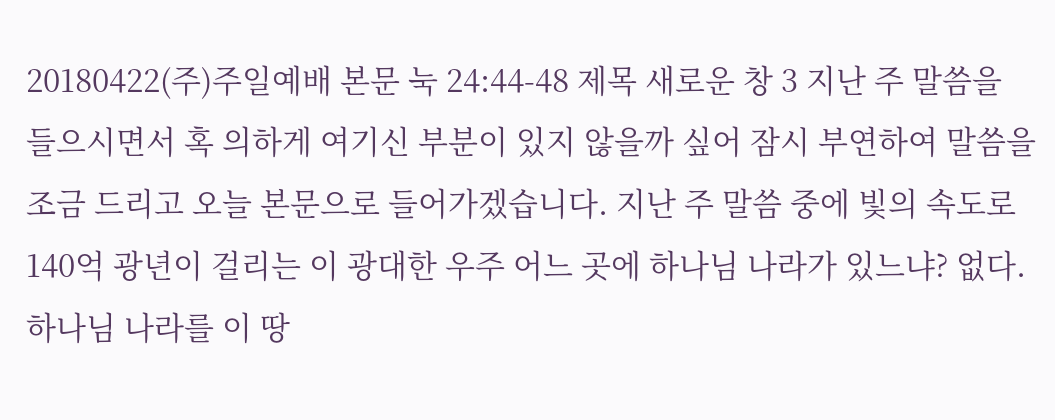20180422(주)주일예배 본문 눅 24:44-48 제목 새로운 창 3 지난 주 말씀을 들으시면서 혹 의하게 여기신 부분이 있지 않을까 싶어 잠시 부연하여 말씀을 조금 드리고 오늘 본문으로 들어가겠습니다. 지난 주 말씀 중에 빛의 속도로 140억 광년이 걸리는 이 광대한 우주 어느 곳에 하나님 나라가 있느냐? 없다. 하나님 나라를 이 땅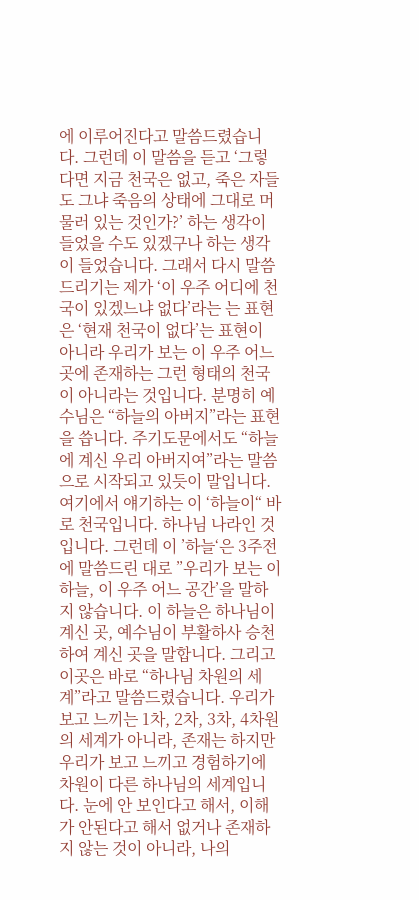에 이루어진다고 말씀드렸습니다. 그런데 이 말씀을 듣고 ‘그렇다면 지금 천국은 없고, 죽은 자들도 그냐 죽음의 상태에 그대로 머물러 있는 것인가?’ 하는 생각이 들었을 수도 있겠구나 하는 생각이 들었습니다. 그래서 다시 말씀드리기는 제가 ‘이 우주 어디에 천국이 있겠느냐 없다’라는 는 표현은 ‘현재 천국이 없다’는 표현이 아니라 우리가 보는 이 우주 어느 곳에 존재하는 그런 형태의 천국이 아니라는 것입니다. 분명히 예수님은 “하늘의 아버지”라는 표현을 씁니다. 주기도문에서도 “하늘에 계신 우리 아버지여”라는 말씀으로 시작되고 있듯이 말입니다. 여기에서 얘기하는 이 ‘하늘이“ 바로 천국입니다. 하나님 나라인 것입니다. 그런데 이 ’하늘‘은 3주전에 말씀드린 대로 ”우리가 보는 이 하늘, 이 우주 어느 공간’을 말하지 않습니다. 이 하늘은 하나님이 계신 곳, 예수님이 부활하사 승천하여 계신 곳을 말합니다. 그리고 이곳은 바로 “하나님 차원의 세계”라고 말씀드렸습니다. 우리가 보고 느끼는 1차, 2차, 3차, 4차원의 세계가 아니라, 존재는 하지만 우리가 보고 느끼고 경험하기에 차원이 다른 하나님의 세계입니다. 눈에 안 보인다고 해서, 이해가 안된다고 해서 없거나 존재하지 않는 것이 아니라, 나의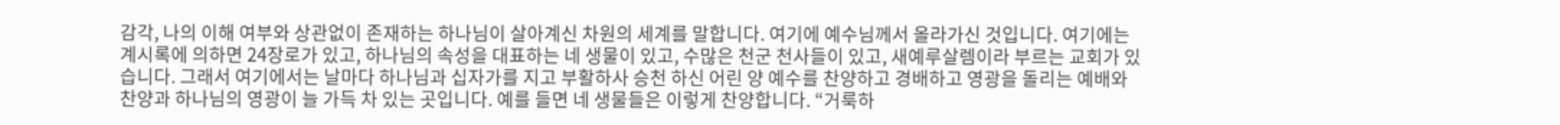감각, 나의 이해 여부와 상관없이 존재하는 하나님이 살아계신 차원의 세계를 말합니다. 여기에 예수님께서 올라가신 것입니다. 여기에는 계시록에 의하면 24장로가 있고, 하나님의 속성을 대표하는 네 생물이 있고, 수많은 천군 천사들이 있고, 새예루살렘이라 부르는 교회가 있습니다. 그래서 여기에서는 날마다 하나님과 십자가를 지고 부활하사 승천 하신 어린 양 예수를 찬양하고 경배하고 영광을 돌리는 예배와 찬양과 하나님의 영광이 늘 가득 차 있는 곳입니다. 예를 들면 네 생물들은 이렇게 찬양합니다. “거룩하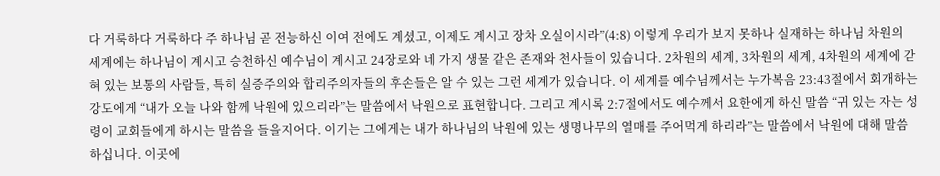다 거룩하다 거룩하다 주 하나님 곧 전능하신 이여 전에도 계셨고, 이제도 계시고 장차 오실이시라”(4:8) 이렇게 우리가 보지 못하나 실재하는 하나님 차원의 세계에는 하나님이 계시고 승천하신 예수님이 계시고 24장로와 네 가지 생물 같은 존재와 천사들이 있습니다. 2차원의 세계, 3차원의 세계, 4차원의 세계에 갇혀 있는 보통의 사람들, 특히 실증주의와 합리주의자들의 후손들은 알 수 있는 그런 세계가 있습니다. 이 세계를 예수님께서는 누가복음 23:43절에서 회개하는 강도에게 “내가 오늘 나와 함께 낙원에 있으리라”는 말씀에서 낙원으로 표현합니다. 그리고 계시록 2:7절에서도 예수께서 요한에게 하신 말씀 “귀 있는 자는 성령이 교회들에게 하시는 말씀을 들을지어다. 이기는 그에게는 내가 하나님의 낙원에 있는 생명나무의 열매를 주어먹게 하리라”는 말씀에서 낙원에 대해 말씀하십니다. 이곳에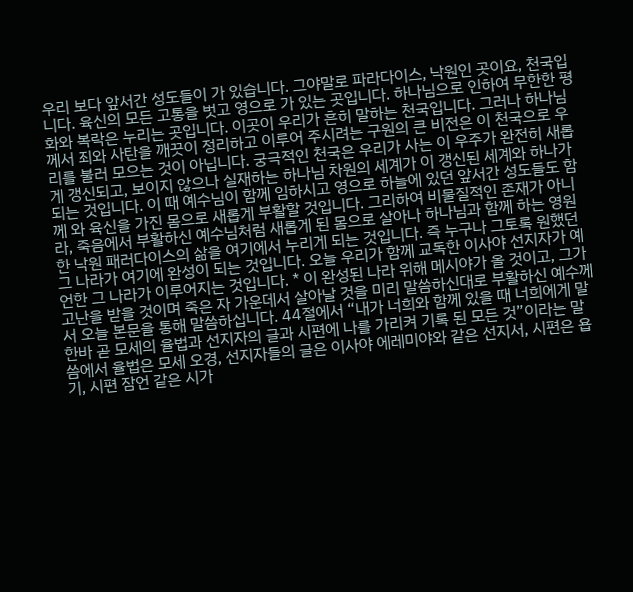우리 보다 앞서간 성도들이 가 있습니다. 그야말로 파라다이스, 낙원인 곳이요, 천국입니다. 육신의 모든 고통을 벗고 영으로 가 있는 곳입니다. 하나님으로 인하여 무한한 평화와 복락은 누리는 곳입니다. 이곳이 우리가 흔히 말하는 천국입니다. 그러나 하나님께서 죄와 사탄을 깨끗이 정리하고 이루어 주시려는 구원의 큰 비전은 이 천국으로 우리를 불러 모으는 것이 아닙니다. 궁극적인 천국은 우리가 사는 이 우주가 완전히 새롭게 갱신되고, 보이지 않으나 실재하는 하나님 차원의 세계가 이 갱신된 세계와 하나가 되는 것입니다. 이 때 예수님이 함께 임하시고 영으로 하늘에 있던 앞서간 성도들도 함께 와 육신을 가진 몸으로 새롭게 부활할 것입니다. 그리하여 비물질적인 존재가 아니라, 죽음에서 부활하신 예수님처럼 새롭게 된 몸으로 살아나 하나님과 함께 하는 영원한 낙원 패러다이스의 삶을 여기에서 누리게 되는 것입니다. 즉 누구나 그토록 원했던 그 나라가 여기에 완성이 되는 것입니다. 오늘 우리가 함께 교독한 이사야 선지자가 예언한 그 나라가 이루어지는 것입니다. * 이 완성된 나라 위해 메시야가 올 것이고, 그가 고난을 받을 것이며 죽은 자 가운데서 살아날 것을 미리 말씀하신대로 부활하신 예수께서 오늘 본문을 통해 말씀하십니다. 44절에서 “내가 너희와 함께 있을 때 너희에게 말한바 곧 모세의 율법과 선지자의 글과 시편에 나를 가리켜 기록 된 모든 것”이라는 말씀에서 율법은 모세 오경, 선지자들의 글은 이사야 에레미야와 같은 선지서, 시편은 욥기, 시편 잠언 같은 시가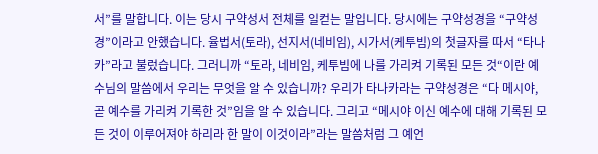서”를 말합니다. 이는 당시 구약성서 전체를 일컫는 말입니다. 당시에는 구약성경을 “구약성경”이라고 안했습니다. 율법서(토라), 선지서(네비임), 시가서(케투빔)의 첫글자를 따서 “타나카”라고 불렀습니다. 그러니까 “토라, 네비임, 케투빔에 나를 가리켜 기록된 모든 것“이란 예수님의 말씀에서 우리는 무엇을 알 수 있습니까? 우리가 타나카라는 구약성경은 “다 메시야, 곧 예수를 가리켜 기록한 것”임을 알 수 있습니다. 그리고 “메시야 이신 예수에 대해 기록된 모든 것이 이루어져야 하리라 한 말이 이것이라”라는 말씀처럼 그 예언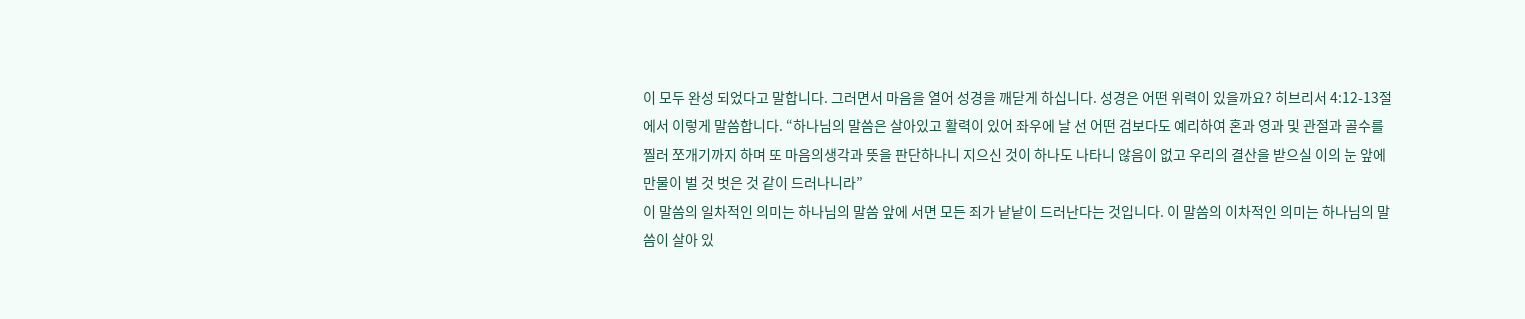이 모두 완성 되었다고 말합니다. 그러면서 마음을 열어 성경을 깨닫게 하십니다. 성경은 어떤 위력이 있을까요? 히브리서 4:12-13절에서 이렇게 말씀합니다. “하나님의 말씀은 살아있고 활력이 있어 좌우에 날 선 어떤 검보다도 예리하여 혼과 영과 및 관절과 골수를 찔러 쪼개기까지 하며 또 마음의생각과 뜻을 판단하나니 지으신 것이 하나도 나타니 않음이 없고 우리의 결산을 받으실 이의 눈 앞에 만물이 벌 것 벗은 것 같이 드러나니라”
이 말씀의 일차적인 의미는 하나님의 말씀 앞에 서면 모든 죄가 낱낱이 드러난다는 것입니다. 이 말씀의 이차적인 의미는 하나님의 말씀이 살아 있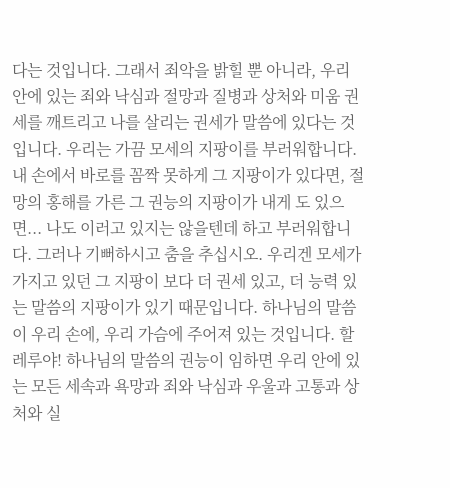다는 것입니다. 그래서 죄악을 밝힐 뿐 아니라, 우리 안에 있는 죄와 낙심과 절망과 질병과 상처와 미움 권세를 깨트리고 나를 살리는 권세가 말씀에 있다는 것입니다. 우리는 가끔 모세의 지팡이를 부러워합니다. 내 손에서 바로를 꼼짝 못하게 그 지팡이가 있다면, 절망의 홍해를 가른 그 권능의 지팡이가 내게 도 있으면... 나도 이러고 있지는 않을텐데 하고 부러워합니다. 그러나 기뻐하시고 춤을 추십시오. 우리겐 모세가 가지고 있던 그 지팡이 보다 더 권세 있고, 더 능력 있는 말씀의 지팡이가 있기 때문입니다. 하나님의 말씀이 우리 손에, 우리 가슴에 주어져 있는 것입니다. 할레루야! 하나님의 말씀의 권능이 임하면 우리 안에 있는 모든 세속과 욕망과 죄와 낙심과 우울과 고통과 상처와 실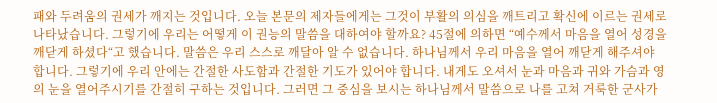패와 두려움의 권세가 깨지는 것입니다. 오늘 본문의 제자들에게는 그것이 부활의 의심을 깨트리고 확신에 이르는 권세로 나타났습니다. 그렇기에 우리는 어떻게 이 권능의 말씀을 대하여야 할까요? 45절에 의하면 “예수께서 마음을 열어 성경을 깨닫게 하셨다“고 했습니다. 말씀은 우리 스스로 깨달아 알 수 없습니다. 하나님께서 우리 마음을 열어 깨닫게 해주셔야 합니다. 그렇기에 우리 안에는 간절한 사도함과 간절한 기도가 있어야 합니다. 내게도 오셔서 눈과 마음과 귀와 가슴과 영의 눈을 열어주시기를 간절히 구하는 것입니다. 그러면 그 중심을 보시는 하나님께서 말씀으로 나를 고쳐 거룩한 군사가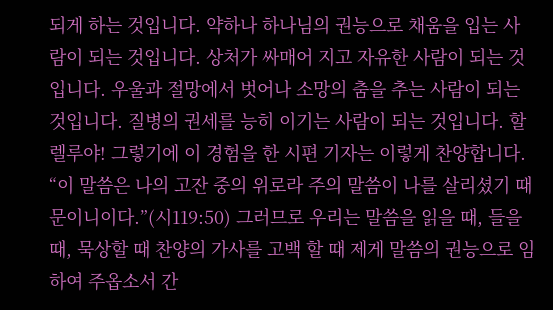되게 하는 것입니다. 약하나 하나님의 권능으로 채움을 입는 사람이 되는 것입니다. 상처가 싸매어 지고 자유한 사람이 되는 것입니다. 우울과 절망에서 벗어나 소망의 춤을 추는 사람이 되는 것입니다. 질병의 권세를 능히 이기는 사람이 되는 것입니다. 할렐루야! 그렇기에 이 경험을 한 시편 기자는 이렇게 찬양합니다. “이 말씀은 나의 고잔 중의 위로라 주의 말씀이 나를 살리셨기 때문이니이다.”(시119:50) 그러므로 우리는 말씀을 읽을 때, 들을 때, 묵상할 때 찬양의 가사를 고백 할 때 제게 말씀의 권능으로 임하여 주옵소서 간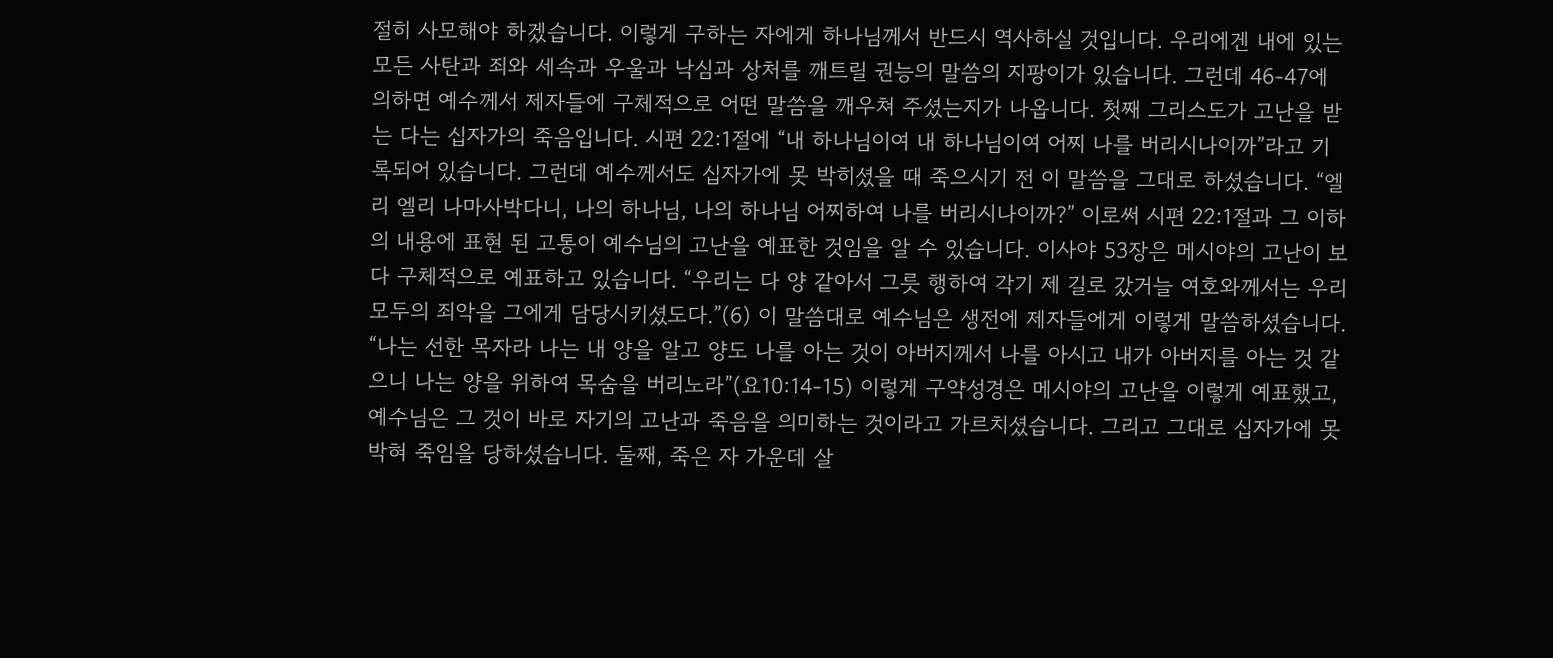절히 사모해야 하겠습니다. 이렇게 구하는 자에게 하나님께서 반드시 역사하실 것입니다. 우리에겐 내에 있는 모든 사탄과 죄와 세속과 우울과 낙심과 상처를 깨트릴 권능의 말씀의 지팡이가 있습니다. 그런데 46-47에 의하면 예수께서 제자들에 구체적으로 어떤 말씀을 깨우쳐 주셨는지가 나옵니다. 첫째 그리스도가 고난을 받는 다는 십자가의 죽음입니다. 시편 22:1절에 “내 하나님이여 내 하나님이여 어찌 나를 버리시나이까”라고 기록되어 있습니다. 그런데 예수께서도 십자가에 못 박히셨을 때 죽으시기 전 이 말씀을 그대로 하셨습니다. “엘리 엘리 나마사박다니, 나의 하나님, 나의 하나님 어찌하여 나를 버리시나이까?” 이로써 시편 22:1절과 그 이하의 내용에 표현 된 고통이 예수님의 고난을 예표한 것임을 알 수 있습니다. 이사야 53장은 메시야의 고난이 보다 구체적으로 예표하고 있습니다. “우리는 다 양 같아서 그릇 행하여 각기 제 길로 갔거늘 여호와께서는 우리 모두의 죄악을 그에게 담당시키셨도다.”(6) 이 말씀대로 예수님은 생전에 제자들에게 이렇게 말씀하셨습니다. “나는 선한 목자라 나는 내 양을 알고 양도 나를 아는 것이 아버지께서 나를 아시고 내가 아버지를 아는 것 같으니 나는 양을 위하여 목숨을 버리노라”(요10:14-15) 이렇게 구약성경은 메시야의 고난을 이렇게 예표했고, 예수님은 그 것이 바로 자기의 고난과 죽음을 의미하는 것이라고 가르치셨습니다. 그리고 그대로 십자가에 못 박혀 죽임을 당하셨습니다. 둘째, 죽은 자 가운데 살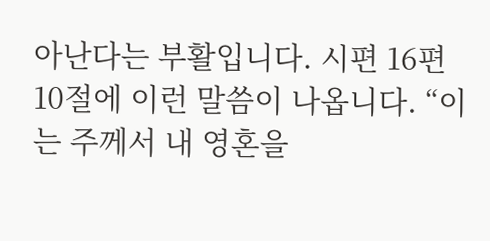아난다는 부활입니다. 시편 16편 10절에 이런 말씀이 나옵니다. “이는 주께서 내 영혼을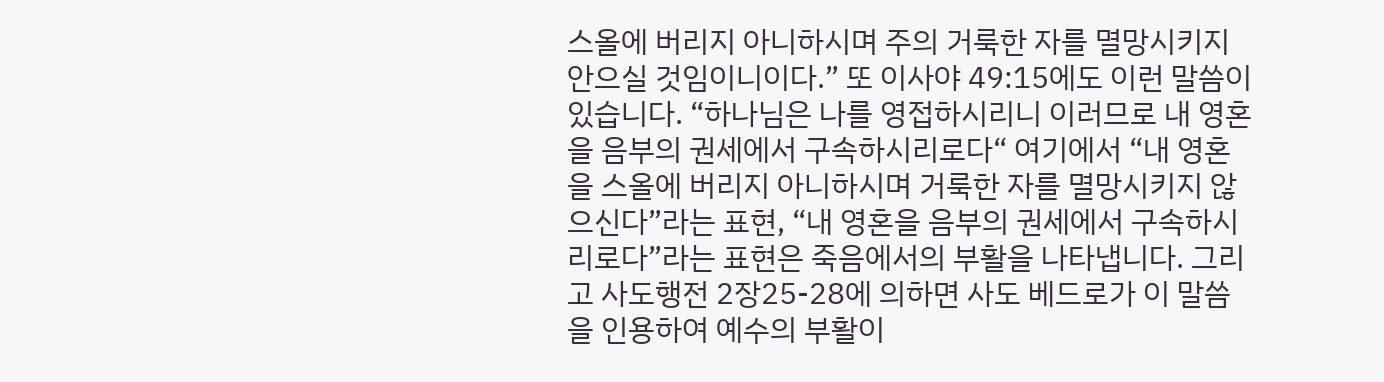스올에 버리지 아니하시며 주의 거룩한 자를 멸망시키지 안으실 것임이니이다.” 또 이사야 49:15에도 이런 말씀이 있습니다. “하나님은 나를 영접하시리니 이러므로 내 영혼을 음부의 권세에서 구속하시리로다“ 여기에서 “내 영혼을 스올에 버리지 아니하시며 거룩한 자를 멸망시키지 않으신다”라는 표현, “내 영혼을 음부의 권세에서 구속하시리로다”라는 표현은 죽음에서의 부활을 나타냅니다. 그리고 사도행전 2장25-28에 의하면 사도 베드로가 이 말씀을 인용하여 예수의 부활이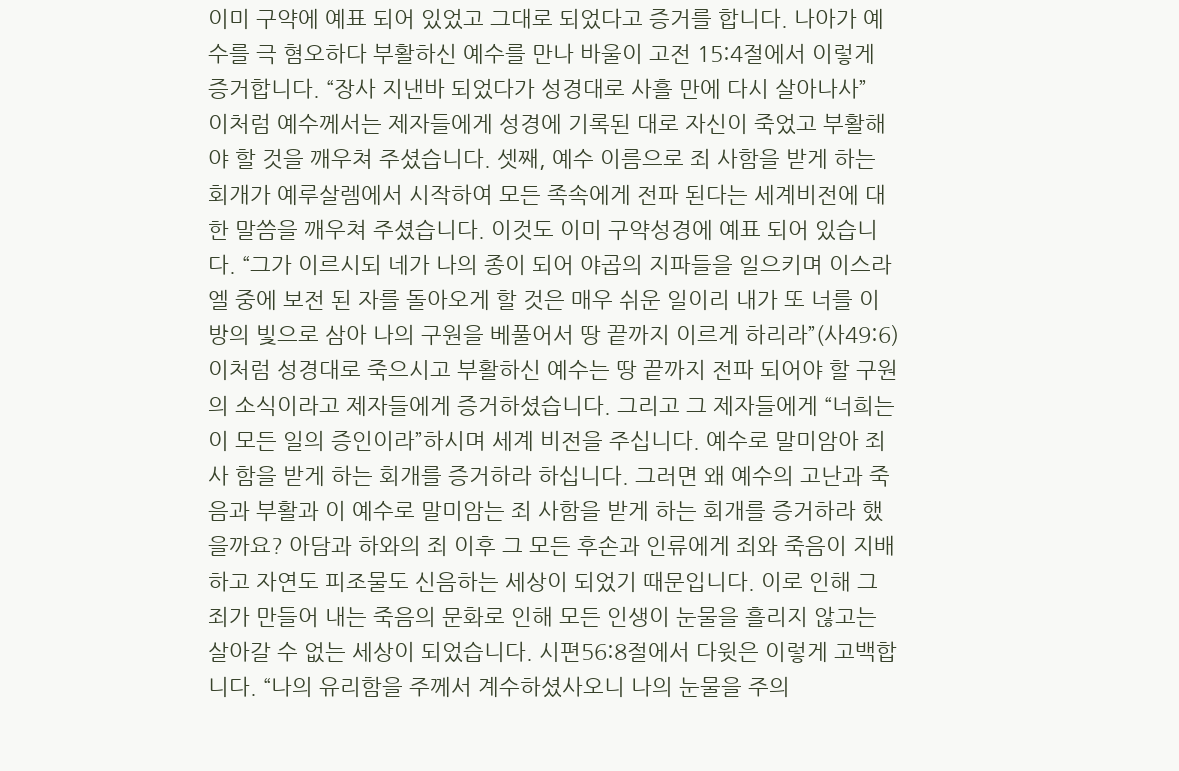이미 구약에 예표 되어 있었고 그대로 되었다고 증거를 합니다. 나아가 예수를 극 혐오하다 부활하신 예수를 만나 바울이 고전 15:4절에서 이렇게 증거합니다. “장사 지낸바 되었다가 성경대로 사흘 만에 다시 살아나사”
이처럼 예수께서는 제자들에게 성경에 기록된 대로 자신이 죽었고 부활해야 할 것을 깨우쳐 주셨습니다. 셋째, 예수 이름으로 죄 사함을 받게 하는 회개가 예루살렘에서 시작하여 모든 족속에게 전파 된다는 세계비전에 대한 말씀을 깨우쳐 주셨습니다. 이것도 이미 구약성경에 예표 되어 있습니다. “그가 이르시되 네가 나의 종이 되어 야곱의 지파들을 일으키며 이스라엘 중에 보전 된 자를 돌아오게 할 것은 매우 쉬운 일이리 내가 또 너를 이방의 빛으로 삼아 나의 구원을 베풀어서 땅 끝까지 이르게 하리라”(사49:6) 이처럼 성경대로 죽으시고 부활하신 예수는 땅 끝까지 전파 되어야 할 구원의 소식이라고 제자들에게 증거하셨습니다. 그리고 그 제자들에게 “너희는 이 모든 일의 증인이라”하시며 세계 비전을 주십니다. 예수로 말미암아 죄사 함을 받게 하는 회개를 증거하라 하십니다. 그러면 왜 예수의 고난과 죽음과 부활과 이 예수로 말미암는 죄 사함을 받게 하는 회개를 증거하라 했을까요? 아담과 하와의 죄 이후 그 모든 후손과 인류에게 죄와 죽음이 지배하고 자연도 피조물도 신음하는 세상이 되었기 때문입니다. 이로 인해 그 죄가 만들어 내는 죽음의 문화로 인해 모든 인생이 눈물을 흘리지 않고는 살아갈 수 없는 세상이 되었습니다. 시편56:8절에서 다윗은 이렇게 고백합니다. “나의 유리함을 주께서 계수하셨사오니 나의 눈물을 주의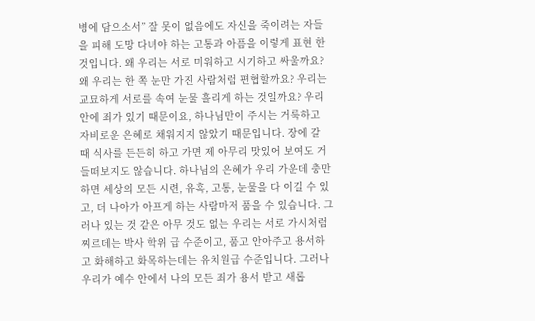병에 담으소서” 잘 못이 없음에도 자신을 죽이려는 자들을 피해 도망 다녀야 하는 고통과 아픔을 이렇게 표현 한 것입니다. 왜 우리는 서로 미워하고 시기하고 싸울까요? 왜 우리는 한 쪽 눈만 가진 사람처럼 편협할까요? 우리는 교묘하게 서로를 속여 눈물 흘리게 하는 것일까요? 우리 안에 죄가 있기 때문이요, 하나님만이 주시는 거룩하고 자비로운 은혜로 채워지지 않았기 때문입니다. 장에 갈 때 식사를 든든히 하고 가면 제 아무리 맛있어 보여도 거들떠보지도 않습니다. 하나님의 은혜가 우리 가운데 충만하면 세상의 모든 시련, 유혹, 고통, 눈물을 다 이길 수 있고, 더 나아가 아프게 하는 사람마저 품을 수 있습니다. 그러나 있는 것 같은 아무 것도 없는 우리는 서로 가시처럼 찌르데는 박사 학위 급 수준이고, 품고 안아주고 용서하고 화해하고 화목하는데는 유치원급 수준입니다. 그러나 우리가 예수 안에서 나의 모든 죄가 용서 받고 새롭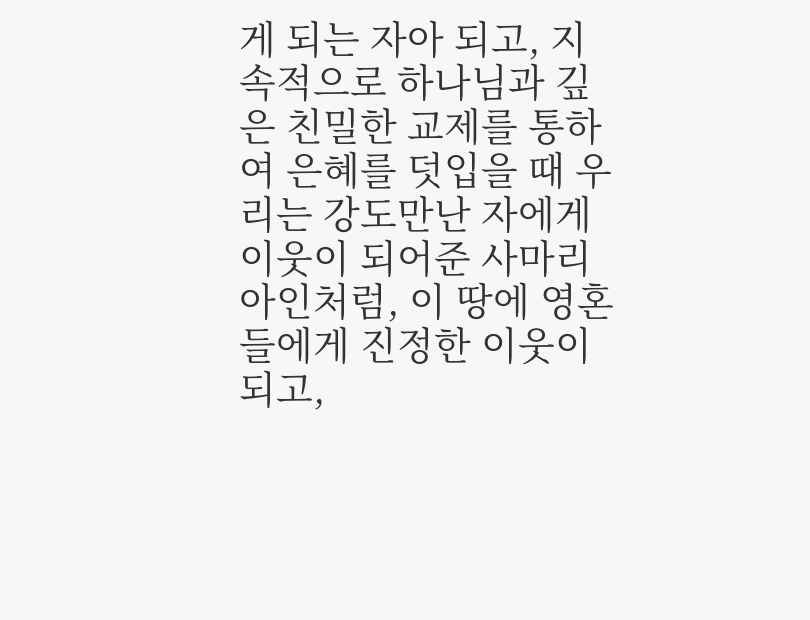게 되는 자아 되고, 지속적으로 하나님과 깊은 친밀한 교제를 통하여 은혜를 덧입을 때 우리는 강도만난 자에게 이웃이 되어준 사마리아인처럼, 이 땅에 영혼들에게 진정한 이웃이 되고,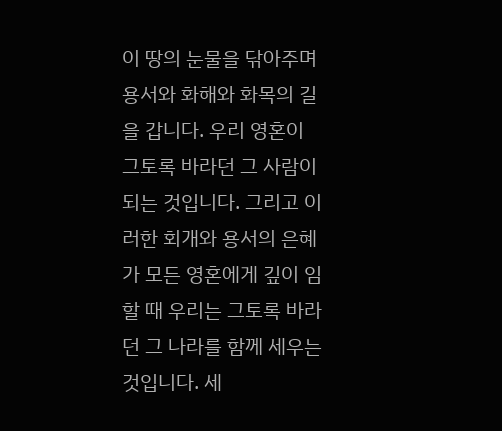이 땅의 눈물을 닦아주며 용서와 화해와 화목의 길을 갑니다. 우리 영혼이 그토록 바라던 그 사람이 되는 것입니다. 그리고 이러한 회개와 용서의 은혜가 모든 영혼에게 깊이 임할 때 우리는 그토록 바라던 그 나라를 함께 세우는 것입니다. 세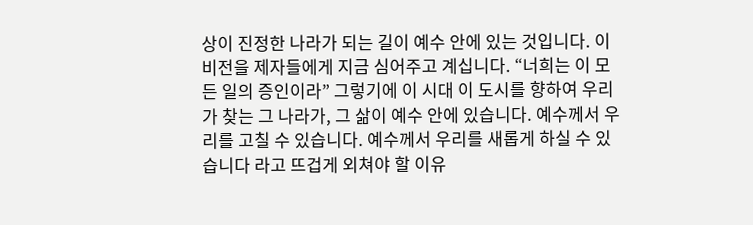상이 진정한 나라가 되는 길이 예수 안에 있는 것입니다. 이 비전을 제자들에게 지금 심어주고 계십니다. “너희는 이 모든 일의 증인이라” 그렇기에 이 시대 이 도시를 향하여 우리가 찾는 그 나라가, 그 삶이 예수 안에 있습니다. 예수께서 우리를 고칠 수 있습니다. 예수께서 우리를 새롭게 하실 수 있습니다 라고 뜨겁게 외쳐야 할 이유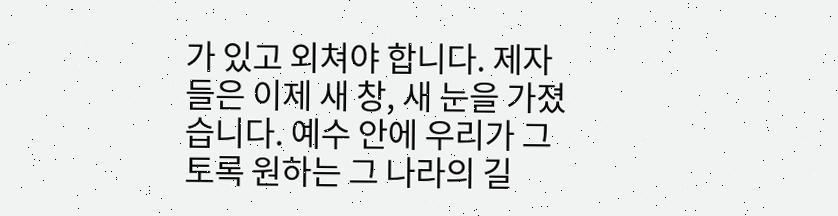가 있고 외쳐야 합니다. 제자들은 이제 새 창, 새 눈을 가졌습니다. 예수 안에 우리가 그토록 원하는 그 나라의 길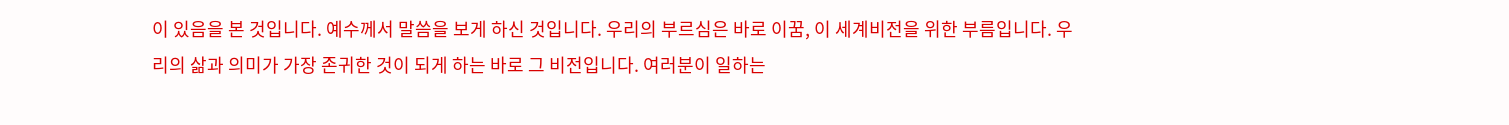이 있음을 본 것입니다. 예수께서 말씀을 보게 하신 것입니다. 우리의 부르심은 바로 이꿈, 이 세계비전을 위한 부름입니다. 우리의 삶과 의미가 가장 존귀한 것이 되게 하는 바로 그 비전입니다. 여러분이 일하는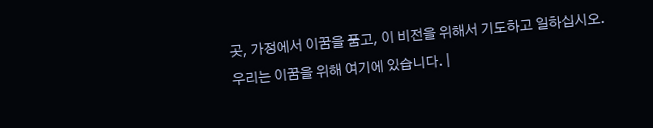곳, 가정에서 이꿈을 품고, 이 비전을 위해서 기도하고 일하십시오. 우리는 이꿈을 위해 여기에 있습니다. |